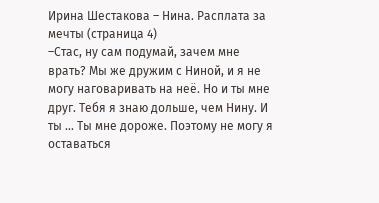Ирина Шестакова – Нина. Расплата за мечты (страница 4)
–Стас, ну сам подумай, зачем мне врать? Мы же дружим с Ниной, и я не могу наговаривать на неё. Но и ты мне друг. Тебя я знаю дольше, чем Нину. И ты … Ты мне дороже. Поэтому не могу я оставаться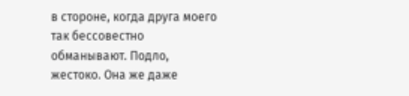в стороне, когда друга моего так бессовестно обманывают. Подло, жестоко. Она же даже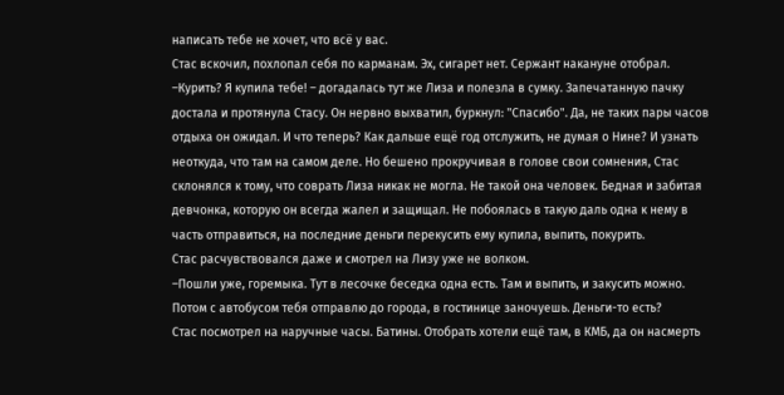написать тебе не хочет, что всё у вас.
Стас вскочил, похлопал себя по карманам. Эх, сигарет нет. Сержант накануне отобрал.
–Курить? Я купила тебе! – догадалась тут же Лиза и полезла в сумку. Запечатанную пачку достала и протянула Стасу. Он нервно выхватил, буркнул: "Спасибо". Да, не таких пары часов отдыха он ожидал. И что теперь? Как дальше ещё год отслужить, не думая о Нине? И узнать неоткуда, что там на самом деле. Но бешено прокручивая в голове свои сомнения, Стас склонялся к тому, что соврать Лиза никак не могла. Не такой она человек. Бедная и забитая девчонка, которую он всегда жалел и защищал. Не побоялась в такую даль одна к нему в часть отправиться, на последние деньги перекусить ему купила, выпить, покурить.
Стас расчувствовался даже и смотрел на Лизу уже не волком.
–Пошли уже, горемыка. Тут в лесочке беседка одна есть. Там и выпить, и закусить можно. Потом с автобусом тебя отправлю до города, в гостинице заночуешь. Деньги-то есть?
Стас посмотрел на наручные часы. Батины. Отобрать хотели ещё там, в КМБ, да он насмерть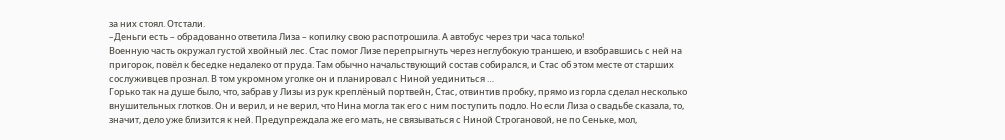за них стоял. Отстали.
–Деньги есть – обрадованно ответила Лиза – копилку свою распотрошила. А автобус через три часа только!
Военную часть окружал густой хвойный лес. Стас помог Лизе перепрыгнуть через неглубокую траншею, и взобравшись с ней на пригорок, повёл к беседке недалеко от пруда. Там обычно начальствующий состав собирался, и Стас об этом месте от старших сослуживцев прознал. В том укромном уголке он и планировал с Ниной уединиться …
Горько так на душе было, что, забрав у Лизы из рук креплёный портвейн, Стас, отвинтив пробку, прямо из горла сделал несколько внушительных глотков. Он и верил, и не верил, что Нина могла так его с ним поступить подло. Но если Лиза о свадьбе сказала, то, значит, дело уже близится к ней. Предупреждала же его мать, не связываться с Ниной Строгановой, не по Сеньке, мол,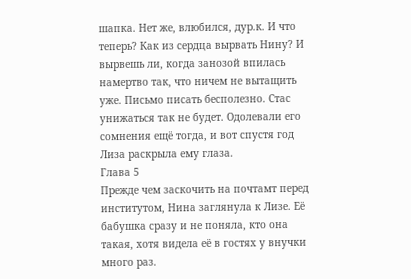шапка. Нет же, влюбился, дур.к. И что теперь? Как из сердца вырвать Нину? И вырвешь ли, когда занозой впилась намертво так, что ничем не вытащить уже. Письмо писать бесполезно. Стас унижаться так не будет. Одолевали его сомнения ещё тогда, и вот спустя год Лиза раскрыла ему глаза.
Глава 5
Прежде чем заскочить на почтамт перед институтом, Нина заглянула к Лизе. Её бабушка сразу и не поняла, кто она такая, хотя видела её в гостях у внучки много раз.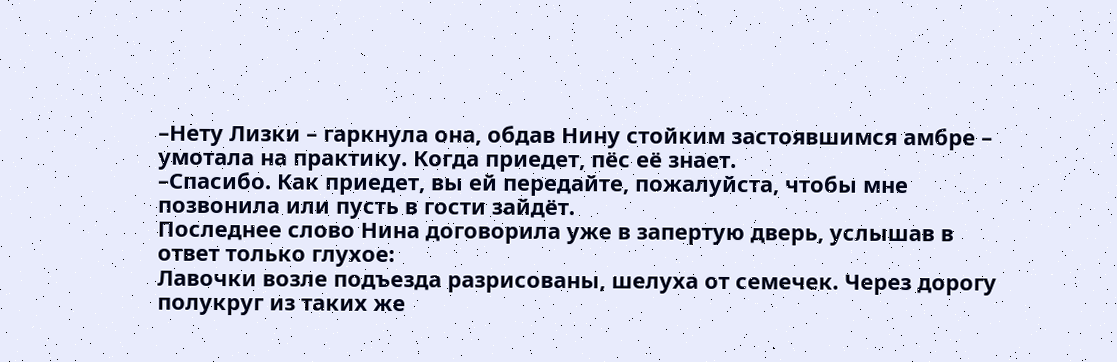–Нету Лизки – гаркнула она, обдав Нину стойким застоявшимся амбре – умотала на практику. Когда приедет, пёс её знает.
–Спасибо. Как приедет, вы ей передайте, пожалуйста, чтобы мне позвонила или пусть в гости зайдёт.
Последнее слово Нина договорила уже в запертую дверь, услышав в ответ только глухое:
Лавочки возле подъезда разрисованы, шелуха от семечек. Через дорогу полукруг из таких же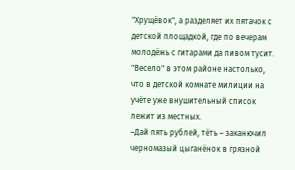"Хрущёвок", а разделяет их пятачок с детской площадкой, где по вечерам молодёжь с гитарами да пивом тусит. "Весело" в этом районе настолько, что в детской комнате милиции на учёте уже внушительный список лежит из местных.
–Дай пять рублей, тёть – заканючил черномазый цыганёнок в грязной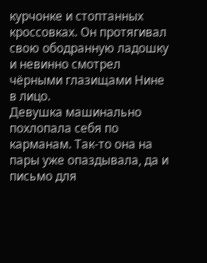курчонке и стоптанных кроссовках. Он протягивал свою ободранную ладошку и невинно смотрел чёрными глазищами Нине в лицо.
Девушка машинально похлопала себя по карманам. Так-то она на пары уже опаздывала, да и письмо для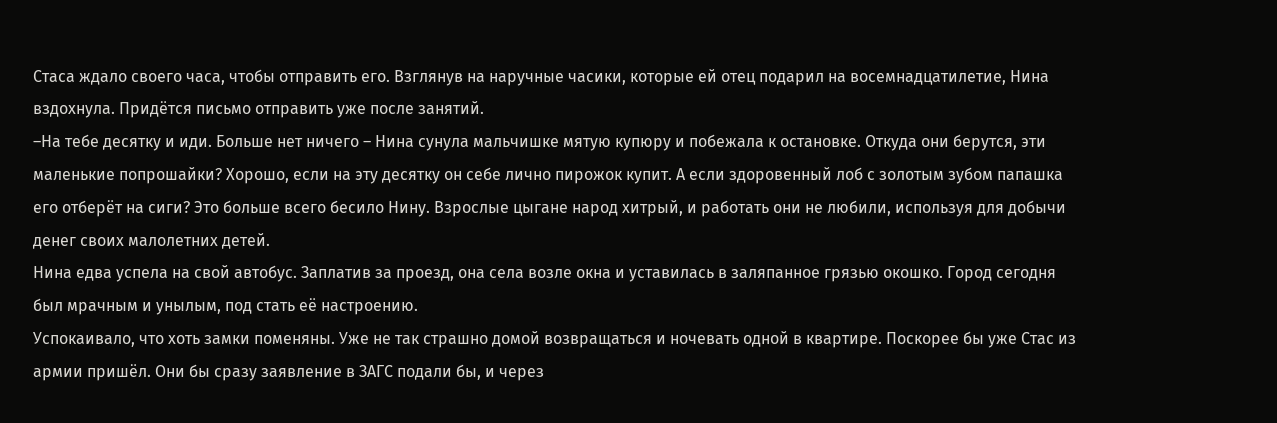Стаса ждало своего часа, чтобы отправить его. Взглянув на наручные часики, которые ей отец подарил на восемнадцатилетие, Нина вздохнула. Придётся письмо отправить уже после занятий.
–На тебе десятку и иди. Больше нет ничего – Нина сунула мальчишке мятую купюру и побежала к остановке. Откуда они берутся, эти маленькие попрошайки? Хорошо, если на эту десятку он себе лично пирожок купит. А если здоровенный лоб с золотым зубом папашка его отберёт на сиги? Это больше всего бесило Нину. Взрослые цыгане народ хитрый, и работать они не любили, используя для добычи денег своих малолетних детей.
Нина едва успела на свой автобус. Заплатив за проезд, она села возле окна и уставилась в заляпанное грязью окошко. Город сегодня был мрачным и унылым, под стать её настроению.
Успокаивало, что хоть замки поменяны. Уже не так страшно домой возвращаться и ночевать одной в квартире. Поскорее бы уже Стас из армии пришёл. Они бы сразу заявление в ЗАГС подали бы, и через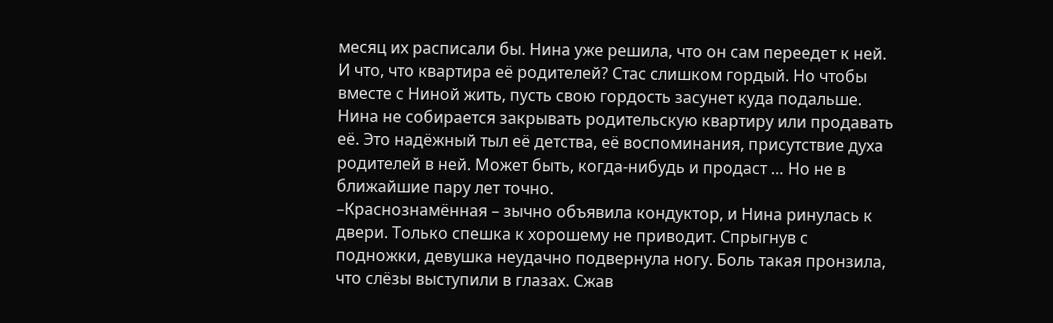месяц их расписали бы. Нина уже решила, что он сам переедет к ней. И что, что квартира её родителей? Стас слишком гордый. Но чтобы вместе с Ниной жить, пусть свою гордость засунет куда подальше. Нина не собирается закрывать родительскую квартиру или продавать её. Это надёжный тыл её детства, её воспоминания, присутствие духа родителей в ней. Может быть, когда-нибудь и продаст … Но не в ближайшие пару лет точно.
–Краснознамённая – зычно объявила кондуктор, и Нина ринулась к двери. Только спешка к хорошему не приводит. Спрыгнув с подножки, девушка неудачно подвернула ногу. Боль такая пронзила, что слёзы выступили в глазах. Сжав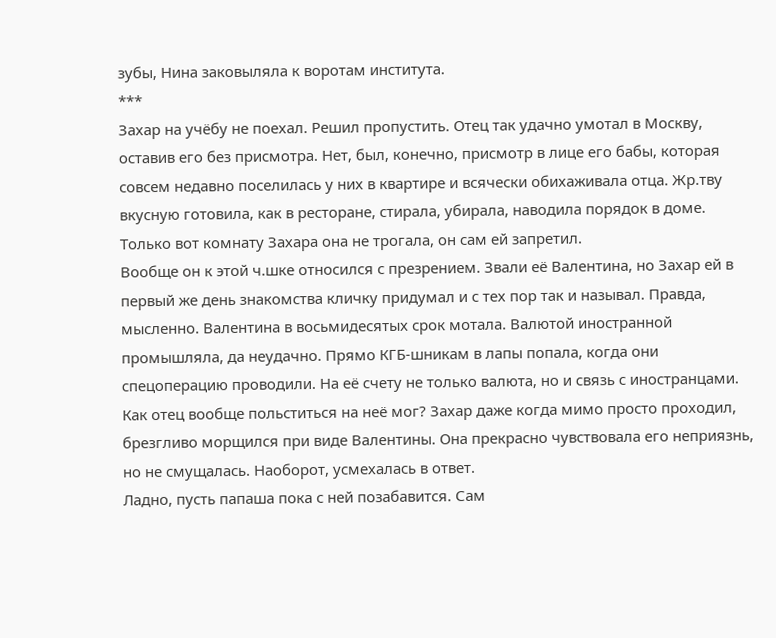зубы, Нина заковыляла к воротам института.
***
Захар на учёбу не поехал. Решил пропустить. Отец так удачно умотал в Москву, оставив его без присмотра. Нет, был, конечно, присмотр в лице его бабы, которая совсем недавно поселилась у них в квартире и всячески обихаживала отца. Жр.тву вкусную готовила, как в ресторане, стирала, убирала, наводила порядок в доме. Только вот комнату Захара она не трогала, он сам ей запретил.
Вообще он к этой ч.шке относился с презрением. Звали её Валентина, но Захар ей в первый же день знакомства кличку придумал и с тех пор так и называл. Правда, мысленно. Валентина в восьмидесятых срок мотала. Валютой иностранной промышляла, да неудачно. Прямо КГБ-шникам в лапы попала, когда они спецоперацию проводили. На её счету не только валюта, но и связь с иностранцами.
Как отец вообще польститься на неё мог? Захар даже когда мимо просто проходил, брезгливо морщился при виде Валентины. Она прекрасно чувствовала его неприязнь, но не смущалась. Наоборот, усмехалась в ответ.
Ладно, пусть папаша пока с ней позабавится. Сам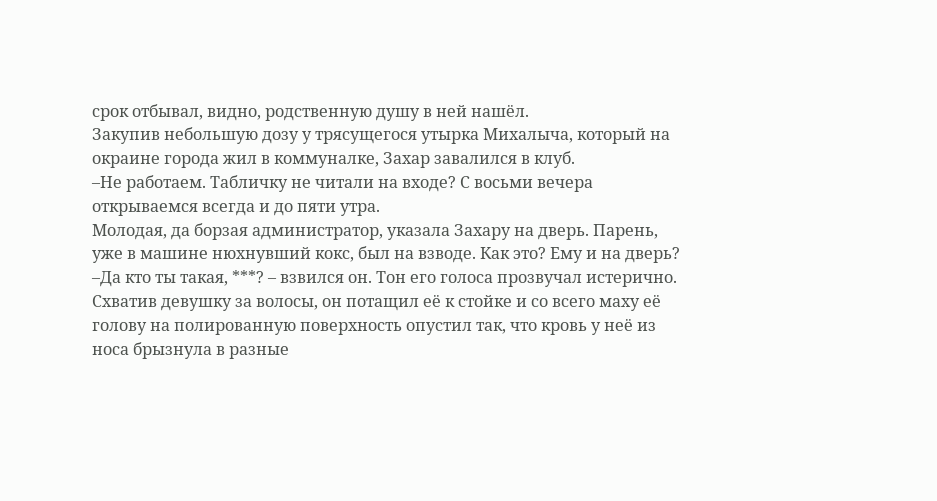срок отбывал, видно, родственную душу в ней нашёл.
Закупив небольшую дозу у трясущегося утырка Михалыча, который на окраине города жил в коммуналке, Захар завалился в клуб.
–Не работаем. Табличку не читали на входе? С восьми вечера открываемся всегда и до пяти утра.
Молодая, да борзая администратор, указала Захару на дверь. Парень, уже в машине нюхнувший кокс, был на взводе. Как это? Ему и на дверь?
–Да кто ты такая, ***? – взвился он. Тон его голоса прозвучал истерично. Схватив девушку за волосы, он потащил её к стойке и со всего маху её голову на полированную поверхность опустил так, что кровь у неё из носа брызнула в разные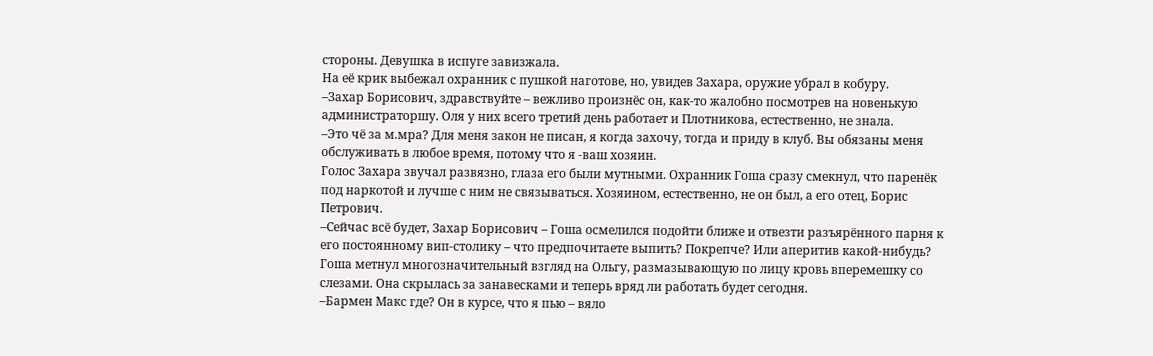стороны. Девушка в испуге завизжала.
На её крик выбежал охранник с пушкой наготове, но, увидев Захара, оружие убрал в кобуру.
–Захар Борисович, здравствуйте – вежливо произнёс он, как-то жалобно посмотрев на новенькую администраторшу. Оля у них всего третий день работает и Плотникова, естественно, не знала.
–Это чё за м.мра? Для меня закон не писан, я когда захочу, тогда и приду в клуб. Вы обязаны меня обслуживать в любое время, потому что я -ваш хозяин.
Голос Захара звучал развязно, глаза его были мутными. Охранник Гоша сразу смекнул, что паренёк под наркотой и лучше с ним не связываться. Хозяином, естественно, не он был, а его отец, Борис Петрович.
–Сейчас всё будет, Захар Борисович – Гоша осмелился подойти ближе и отвезти разъярённого парня к его постоянному вип-столику – что предпочитаете выпить? Покрепче? Или аперитив какой-нибудь?
Гоша метнул многозначительный взгляд на Ольгу, размазывающую по лицу кровь вперемешку со слезами. Она скрылась за занавесками и теперь вряд ли работать будет сегодня.
–Бармен Макс где? Он в курсе, что я пью – вяло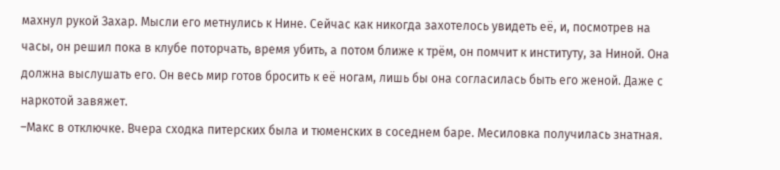махнул рукой Захар. Мысли его метнулись к Нине. Сейчас как никогда захотелось увидеть её, и, посмотрев на часы, он решил пока в клубе поторчать, время убить, а потом ближе к трём, он помчит к институту, за Ниной. Она должна выслушать его. Он весь мир готов бросить к её ногам, лишь бы она согласилась быть его женой. Даже с наркотой завяжет.
–Макс в отключке. Вчера сходка питерских была и тюменских в соседнем баре. Месиловка получилась знатная.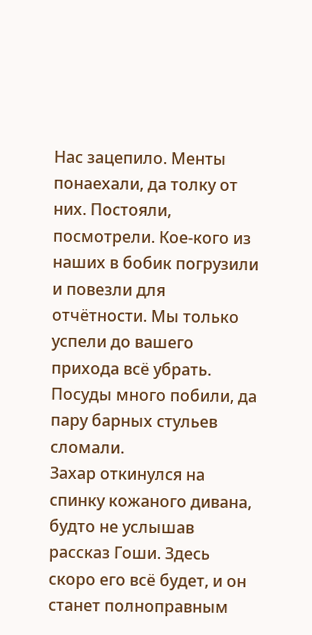Нас зацепило. Менты понаехали, да толку от них. Постояли, посмотрели. Кое-кого из наших в бобик погрузили и повезли для отчётности. Мы только успели до вашего прихода всё убрать. Посуды много побили, да пару барных стульев сломали.
Захар откинулся на спинку кожаного дивана, будто не услышав рассказ Гоши. Здесь скоро его всё будет, и он станет полноправным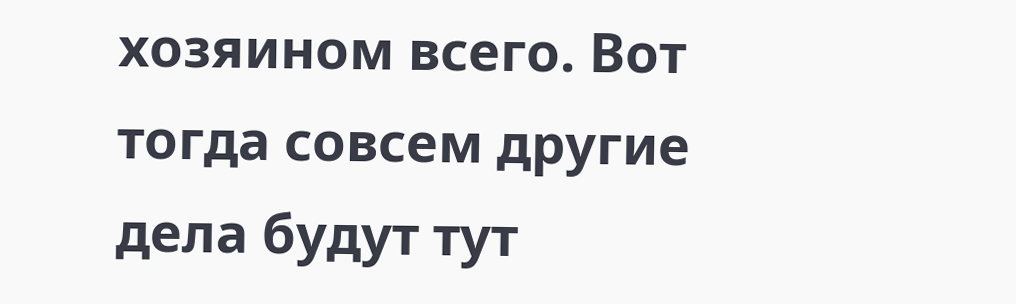хозяином всего. Вот тогда совсем другие дела будут тут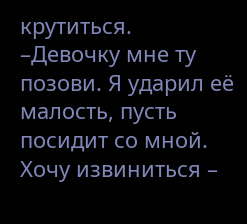крутиться.
–Девочку мне ту позови. Я ударил её малость, пусть посидит со мной. Хочу извиниться –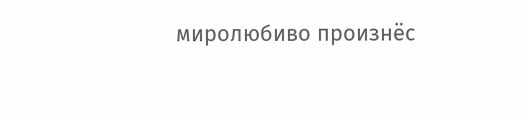миролюбиво произнёс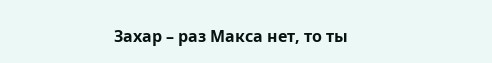Захар – раз Макса нет, то ты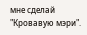мне сделай "Кровавую мэри".